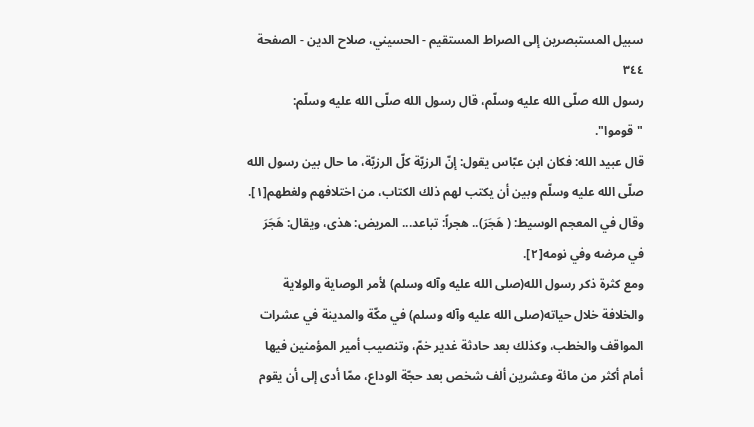سبيل المستبصرين إلى الصراط المستقيم - الحسيني، صلاح الدين - الصفحة ٣٤٤
رسول الله صلّى الله عليه وسلّم، قال رسول الله صلّى الله عليه وسلّم: "قوموا".
قال عبيد الله: فكان ابن عبّاس يقول: إنّ الرزيّة كلّ الرزيّة، ما حال بين رسول الله صلّى الله عليه وسلّم وبين أن يكتب لهم ذلك الكتاب، من اختلافهم ولغطهم[١].
وقال في المعجم الوسيط: ( هَجَرَ).. هجراً: تباعد... المريض: هذى، ويقال: هَجَرَ في مرضه وفي نومه[٢].
ومع كثرة ذكر رسول الله(صلى الله عليه وآله وسلم) لأمر الوصاية والولاية والخلافة خلال حياته(صلى الله عليه وآله وسلم) في مكّة والمدينة في عشرات المواقف والخطب، وكذلك بعد حادثة غدير خمّ، وتنصيب أمير المؤمنين فيها أمام أكثر من مائة وعشرين ألف شخص بعد حجّة الوداع، ممّا أدى إلى أن يقوم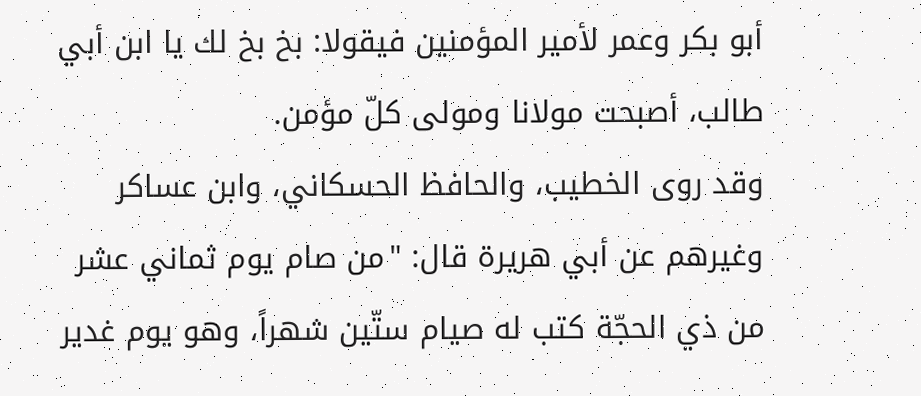أبو بكر وعمر لأمير المؤمنين فيقولا: بخ بخ لك يا ابن أبي طالب، أصبحت مولانا ومولى كلّ مؤمن.
وقد روى الخطيب، والحافظ الحسكاني، وابن عساكر وغيرهم عن أبي هريرة قال: "من صام يوم ثماني عشر من ذي الحجّة كتب له صيام ستّين شهراً، وهو يوم غدير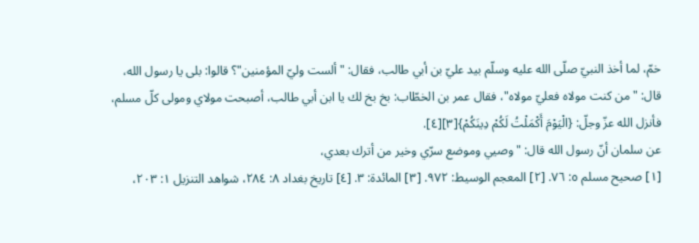خمّ، لما أخذ النبيّ صلّى الله عليه وسلّم بيد عليّ بن أبي طالب، فقال: "ألست وليّ المؤمنين"؟ قالوا: بلى يا رسول الله، قال: "من كنت مولاه فعليّ مولاه"، فقال عمر بن الخطّاب: بخ بخ لك يا ابن أبي طالب، أصبحت مولاي ومولى كلّ مسلم، فأنزل الله عزّ وجلّ: {الْيَوْمَ أَكْمَلْتُ لَكُمْ دِينَكُمْ}[٣][٤].
عن سلمان أنّ رسول الله قال: "وصيي وموضع سرّي وخير من أترك بعدي،
[١] صحيح مسلم ٥: ٧٦. [٢] المعجم الوسيط: ٩٧٢. [٣] المائدة: ٣. [٤] تاريخ بغداد ٨: ٢٨٤، شواهد التنزيل ١: ٢٠٣،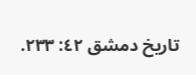تاريخ دمشق ٤٢: ٢٣٣.